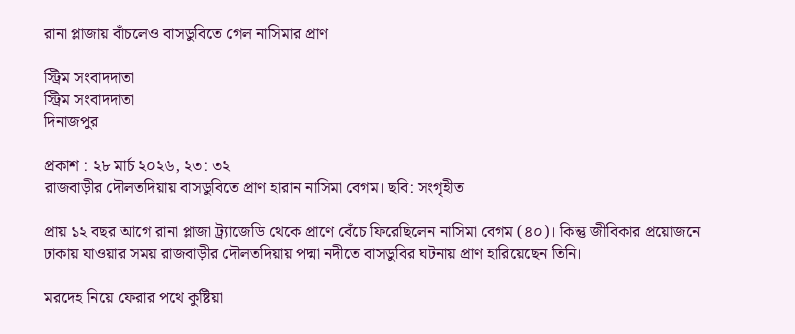রানা প্লাজায় বাঁচলেও বাসডুবিতে গেল নাসিমার প্রাণ

স্ট্রিম সংবাদদাতা
স্ট্রিম সংবাদদাতা
দিনাজপুর

প্রকাশ : ২৮ মার্চ ২০২৬, ২৩: ৩২
রাজবাড়ীর দৌলতদিয়ায় বাসডুবিতে প্রাণ হারান নাসিমা বেগম। ছবি: সংগৃহীত

প্রায় ১২ বছর আগে রানা প্লাজা ট্র্যাজেডি থেকে প্রাণে বেঁচে ফিরেছিলেন নাসিমা বেগম (৪০)। কিন্তু জীবিকার প্রয়োজনে ঢাকায় যাওয়ার সময় রাজবাড়ীর দৌলতদিয়ায় পদ্মা নদীতে বাসডুবির ঘটনায় প্রাণ হারিয়েছেন তিনি।

মরদেহ নিয়ে ফেরার পথে কুষ্টিয়া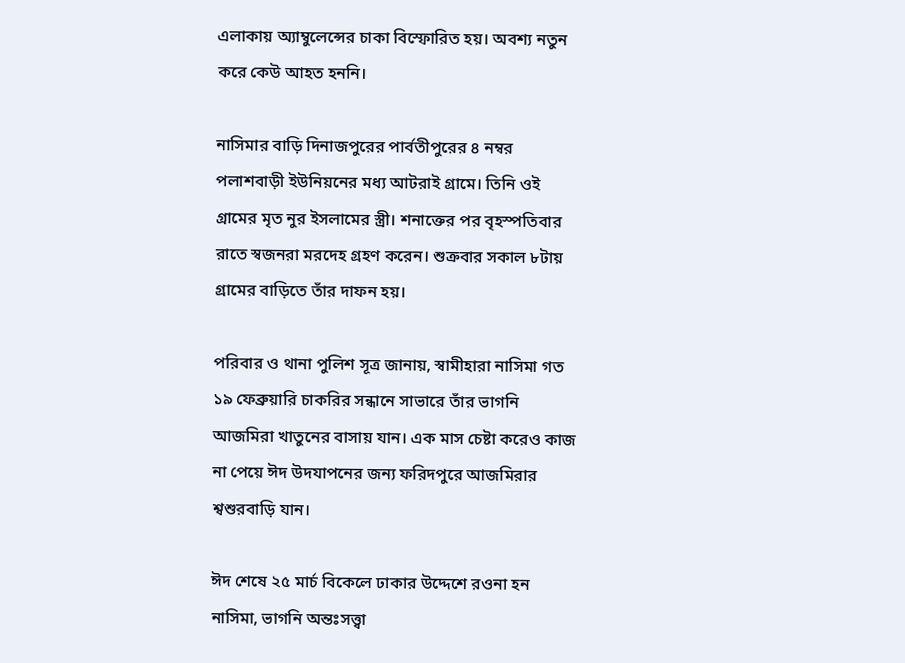এলাকায় অ্যাম্বুলেন্সের চাকা বিস্ফোরিত হয়। অবশ্য নতুন করে কেউ আহত হননি।

নাসিমার বাড়ি দিনাজপুরের পার্বতীপুরের ৪ নম্বর পলাশবাড়ী ইউনিয়নের মধ্য আটরাই গ্রামে। তিনি ওই গ্রামের মৃত নুর ইসলামের স্ত্রী। শনাক্তের পর বৃহস্পতিবার রাতে স্বজনরা মরদেহ গ্রহণ করেন। শুক্রবার সকাল ৮টায় গ্রামের বাড়িতে তাঁর দাফন হয়।

পরিবার ও থানা পুলিশ সূত্র জানায়, স্বামীহারা নাসিমা গত ১৯ ফেব্রুয়ারি চাকরির সন্ধানে সাভারে তাঁর ভাগনি আজমিরা খাতুনের বাসায় যান। এক মাস চেষ্টা করেও কাজ না পেয়ে ঈদ উদযাপনের জন্য ফরিদপুরে আজমিরার শ্বশুরবাড়ি যান।

ঈদ শেষে ২৫ মার্চ বিকেলে ঢাকার উদ্দেশে রওনা হন নাসিমা, ভাগনি অন্তঃসত্ত্বা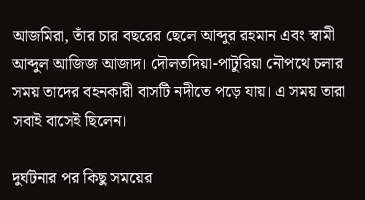আজমিরা, তাঁর চার বছরের ছেলে আব্দুর রহমান এবং স্বামী আব্দুল আজিজ আজাদ। দৌলতদিয়া-পাটুরিয়া নৌপথে চলার সময় তাদের বহনকারী বাসটি নদীতে পড়ে যায়। এ সময় তারা সবাই বাসেই ছিলেন।

দুর্ঘটনার পর কিছু সময়ের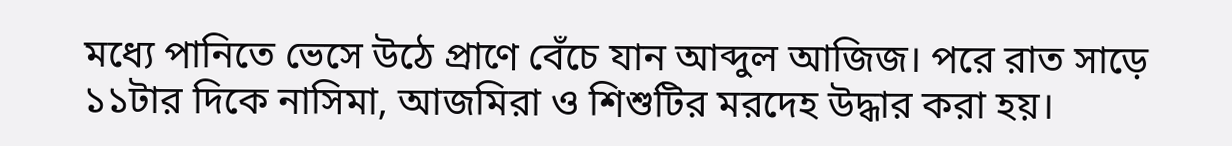মধ্যে পানিতে ভেসে উঠে প্রাণে বেঁচে যান আব্দুল আজিজ। পরে রাত সাড়ে ১১টার দিকে নাসিমা, আজমিরা ও শিশুটির মরদেহ উদ্ধার করা হয়।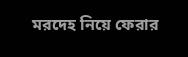মরদেহ নিয়ে ফেরার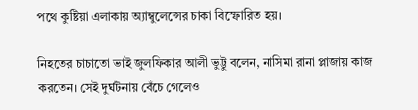পথে কুষ্টিয়া এলাকায় অ্যাম্বুলেন্সের চাকা বিস্ফোরিত হয়।

নিহতের চাচাতো ভাই জুলফিকার আলী ভুট্টু বলেন, নাসিমা রানা প্লাজায় কাজ করতেন। সেই দুর্ঘটনায় বেঁচে গেলেও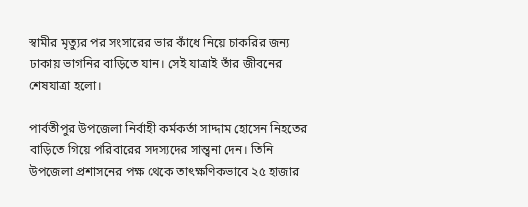স্বামীর মৃত্যুর পর সংসারের ভার কাঁধে নিয়ে চাকরির জন্য ঢাকায় ভাগনির বাড়িতে যান। সেই যাত্রাই তাঁর জীবনের শেষযাত্রা হলো।

পার্বতীপুর উপজেলা নির্বাহী কর্মকর্তা সাদ্দাম হোসেন নিহতের বাড়িতে গিয়ে পরিবারের সদস্যদের সান্ত্বনা দেন। তিনি উপজেলা প্রশাসনের পক্ষ থেকে তাৎক্ষণিকভাবে ২৫ হাজার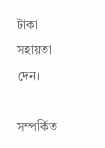টাকা সহায়তা দেন।

সম্পর্কিত